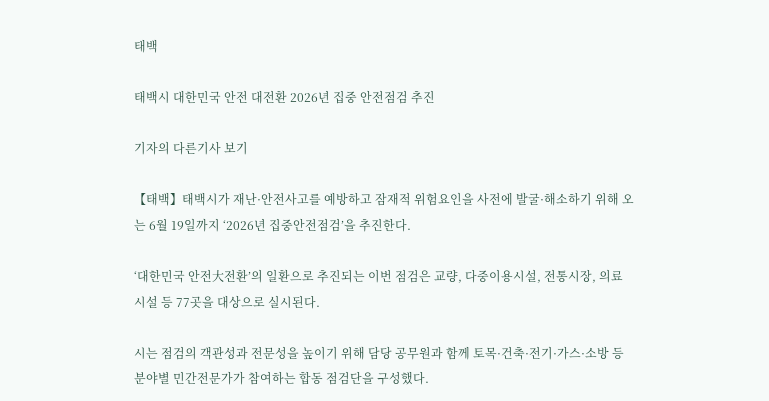태백

태백시 대한민국 안전 대전환 2026년 집중 안전점검 추진

기자의 다른기사 보기

【태백】태백시가 재난·안전사고를 예방하고 잠재적 위험요인을 사전에 발굴·해소하기 위해 오는 6월 19일까지 ‘2026년 집중안전점검’을 추진한다.

‘대한민국 안전大전환’의 일환으로 추진되는 이번 점검은 교량, 다중이용시설, 전통시장, 의료시설 등 77곳을 대상으로 실시된다.

시는 점검의 객관성과 전문성을 높이기 위해 담당 공무원과 함께 토목·건축·전기·가스·소방 등 분야별 민간전문가가 참여하는 합동 점검단을 구성했다.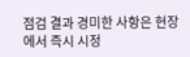점검 결과 경미한 사항은 현장에서 즉시 시정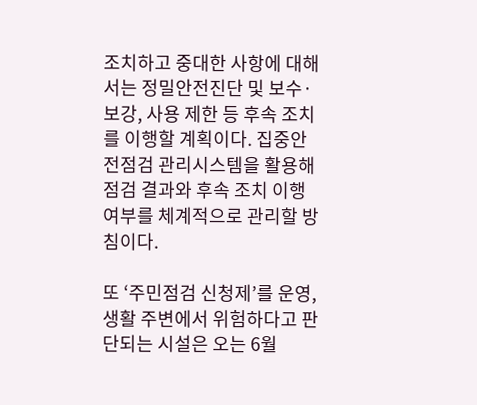조치하고 중대한 사항에 대해서는 정밀안전진단 및 보수·보강, 사용 제한 등 후속 조치를 이행할 계획이다. 집중안전점검 관리시스템을 활용해 점검 결과와 후속 조치 이행 여부를 체계적으로 관리할 방침이다.

또 ‘주민점검 신청제’를 운영, 생활 주변에서 위험하다고 판단되는 시설은 오는 6월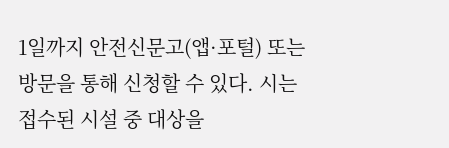1일까지 안전신문고(앱·포털) 또는 방문을 통해 신청할 수 있다. 시는 접수된 시설 중 대상을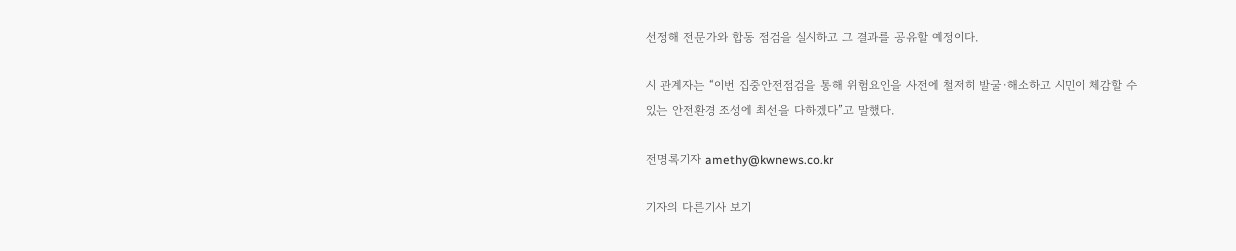선정해 전문가와 합동 점검을 실시하고 그 결과를 공유할 예정이다.

시 관계자는 “이번 집중안전점검을 통해 위험요인을 사전에 철저히 발굴·해소하고 시민이 체감할 수 있는 안전환경 조성에 최선을 다하겠다”고 말했다.

전명록기자 amethy@kwnews.co.kr

기자의 다른기사 보기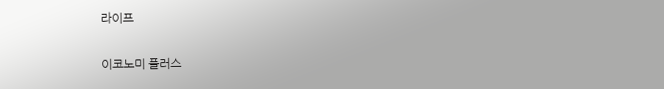라이프

이코노미 플러스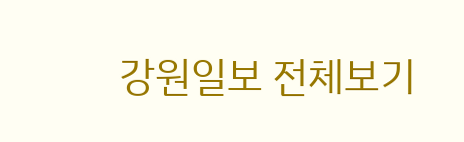강원일보 전체보기